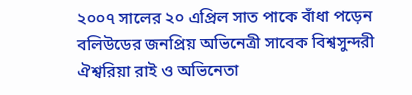২০০৭ সালের ২০ এপ্রিল সাত পাকে বাঁধা পড়েন বলিউডের জনপ্রিয় অভিনেত্রী সাবেক বিশ্বসুন্দরী ঐশ্বরিয়া রাই ও অভিনেতা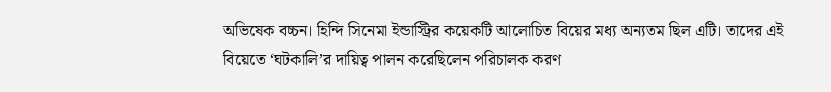অভিষেক বচ্চন। হিন্দি সিনেমা ইন্ডাস্ট্রির কয়েকটি আলোচিত বিয়ের মধ্য অন্যতম ছিল এটি। তাদের এই বিয়েতে ‘ঘটকালি’র দায়িত্ব পালন করেছিলেন পরিচালক করণ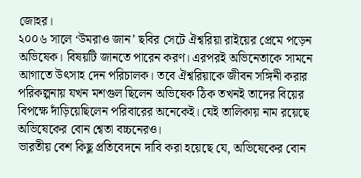জোহর।
২০০৬ সালে ‘উমরাও জান’ ছবির সেটে ঐশ্বরিয়া রাইয়ের প্রেমে পড়েন অভিষেক। বিষয়টি জানতে পারেন করণ। এরপরই অভিনেতাকে সামনে আগাতে উৎসাহ দেন পরিচালক। তবে ঐশ্বরিয়াকে জীবন সঙ্গিনী করার পরিকল্পনায় যখন মশগুল ছিলেন অভিষেক ঠিক তখনই তাদের বিয়ের বিপক্ষে দাঁড়িয়েছিলেন পরিবারের অনেকেই। যেই তালিকায় নাম রয়েছে অভিষেকের বোন শ্বেতা বচ্চনেরও।
ভারতীয় বেশ কিছু প্রতিবেদনে দাবি করা হয়েছে যে, অভিষেকের বোন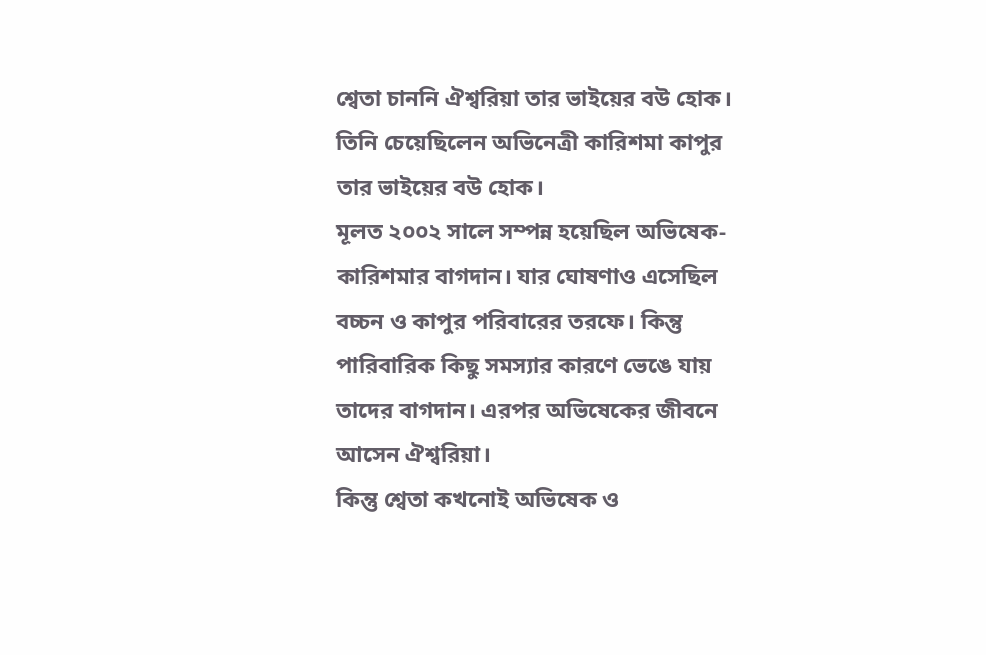শ্বেতা চাননি ঐশ্বরিয়া তার ভাইয়ের বউ হোক। তিনি চেয়েছিলেন অভিনেত্রী কারিশমা কাপুর তার ভাইয়ের বউ হোক।
মূলত ২০০২ সালে সম্পন্ন হয়েছিল অভিষেক-কারিশমার বাগদান। যার ঘোষণাও এসেছিল বচ্চন ও কাপুর পরিবারের তরফে। কিন্তু পারিবারিক কিছু সমস্যার কারণে ভেঙে যায় তাদের বাগদান। এরপর অভিষেকের জীবনে আসেন ঐশ্বরিয়া।
কিন্তু শ্বেতা কখনোই অভিষেক ও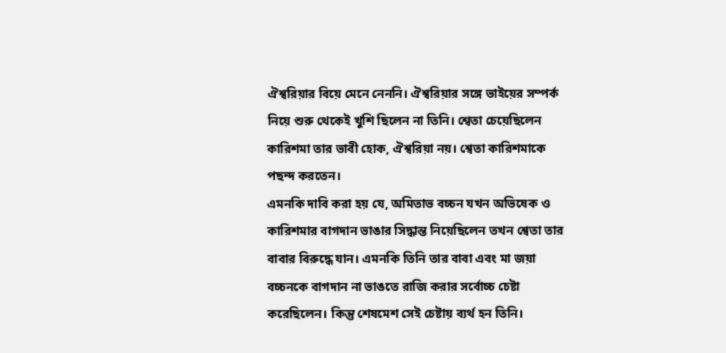ঐশ্বরিয়ার বিয়ে মেনে নেননি। ঐশ্বরিয়ার সঙ্গে ভাইয়ের সম্পর্ক নিয়ে শুরু থেকেই খুশি ছিলেন না তিনি। শ্বেতা চেয়েছিলেন কারিশমা তার ভাবী হোক, ঐশ্বরিয়া নয়। শ্বেতা কারিশমাকে পছন্দ করতেন।
এমনকি দাবি করা হয় যে, অমিতাভ বচ্চন যখন অভিষেক ও কারিশমার বাগদান ভাঙার সিদ্ধান্ত নিয়েছিলেন তখন শ্বেতা তার বাবার বিরুদ্ধে যান। এমনকি তিনি তার বাবা এবং মা জয়া বচ্চনকে বাগদান না ভাঙতে রাজি করার সর্বোচ্চ চেষ্টা করেছিলেন। কিন্তু শেষমেশ সেই চেষ্টায় ব্যর্থ হন তিনি।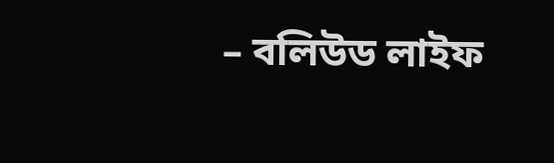– বলিউড লাইফ